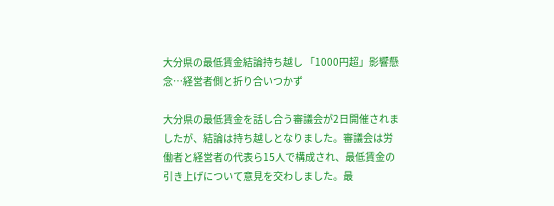大分県の最低賃金結論持ち越し 「1000円超」影響懸念…経営者側と折り合いつかず

大分県の最低賃金を話し合う審議会が2日開催されましたが、結論は持ち越しとなりました。審議会は労働者と経営者の代表ら15人で構成され、最低賃金の引き上げについて意見を交わしました。最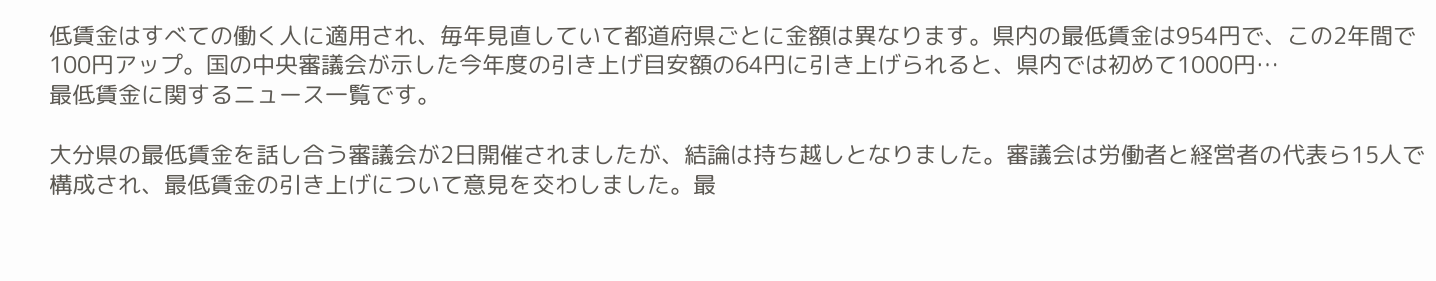低賃金はすべての働く人に適用され、毎年見直していて都道府県ごとに金額は異なります。県内の最低賃金は954円で、この2年間で100円アップ。国の中央審議会が示した今年度の引き上げ目安額の64円に引き上げられると、県内では初めて1000円…
最低賃金に関するニュース一覧です。

大分県の最低賃金を話し合う審議会が2日開催されましたが、結論は持ち越しとなりました。審議会は労働者と経営者の代表ら15人で構成され、最低賃金の引き上げについて意見を交わしました。最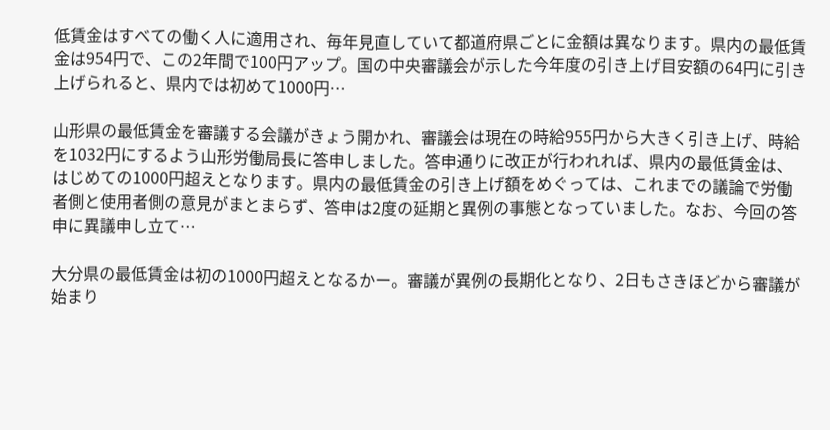低賃金はすべての働く人に適用され、毎年見直していて都道府県ごとに金額は異なります。県内の最低賃金は954円で、この2年間で100円アップ。国の中央審議会が示した今年度の引き上げ目安額の64円に引き上げられると、県内では初めて1000円…

山形県の最低賃金を審議する会議がきょう開かれ、審議会は現在の時給955円から大きく引き上げ、時給を1032円にするよう山形労働局長に答申しました。答申通りに改正が行われれば、県内の最低賃金は、はじめての1000円超えとなります。県内の最低賃金の引き上げ額をめぐっては、これまでの議論で労働者側と使用者側の意見がまとまらず、答申は2度の延期と異例の事態となっていました。なお、今回の答申に異議申し立て…

大分県の最低賃金は初の1000円超えとなるかー。審議が異例の長期化となり、2日もさきほどから審議が始まり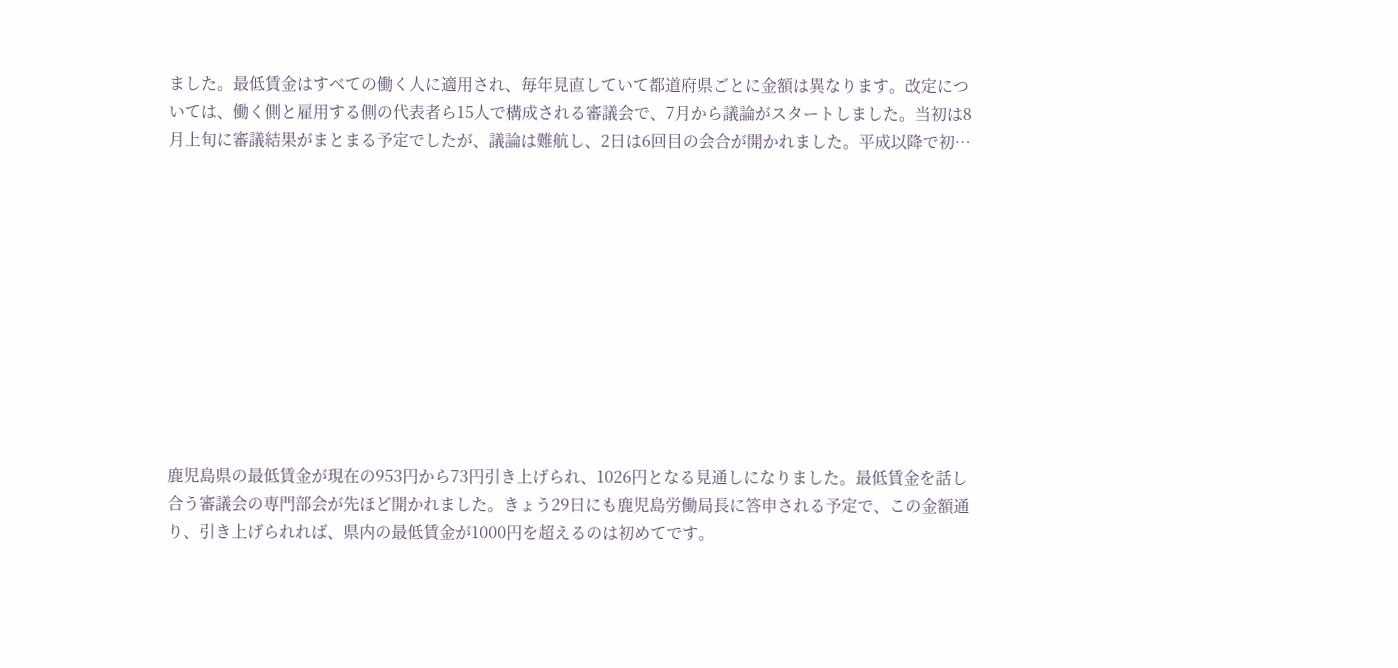ました。最低賃金はすべての働く人に適用され、毎年見直していて都道府県ごとに金額は異なります。改定については、働く側と雇用する側の代表者ら15人で構成される審議会で、7月から議論がスタートしました。当初は8月上旬に審議結果がまとまる予定でしたが、議論は難航し、2日は6回目の会合が開かれました。平成以降で初…











鹿児島県の最低賃金が現在の953円から73円引き上げられ、1026円となる見通しになりました。最低賃金を話し合う審議会の専門部会が先ほど開かれました。きょう29日にも鹿児島労働局長に答申される予定で、この金額通り、引き上げられれば、県内の最低賃金が1000円を超えるのは初めてです。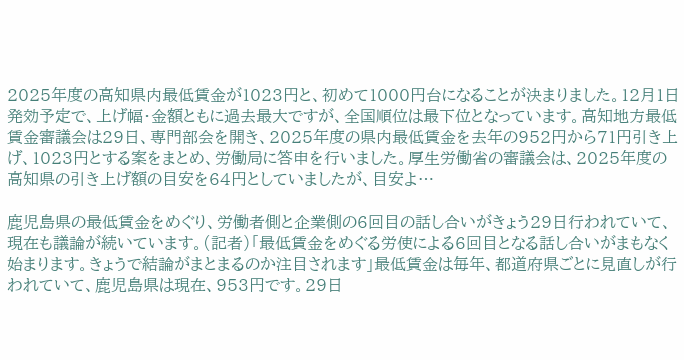2025年度の高知県内最低賃金が1023円と、初めて1000円台になることが決まりました。12月1日発効予定で、上げ幅・金額ともに過去最大ですが、全国順位は最下位となっています。高知地方最低賃金審議会は29日、専門部会を開き、2025年度の県内最低賃金を去年の952円から71円引き上げ、1023円とする案をまとめ、労働局に答申を行いました。厚生労働省の審議会は、2025年度の高知県の引き上げ額の目安を64円としていましたが、目安よ…

鹿児島県の最低賃金をめぐり、労働者側と企業側の6回目の話し合いがきょう29日行われていて、現在も議論が続いています。(記者)「最低賃金をめぐる労使による6回目となる話し合いがまもなく始まります。きょうで結論がまとまるのか注目されます」最低賃金は毎年、都道府県ごとに見直しが行われていて、鹿児島県は現在、953円です。29日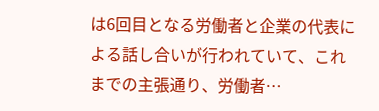は6回目となる労働者と企業の代表による話し合いが行われていて、これまでの主張通り、労働者…